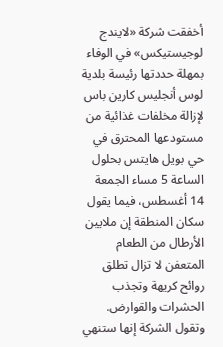أخفقت شركة «لايندج لوجيستيكس» في الوفاء بمهلة حددتها رئيسة بلدية لوس أنجليس كارين باس لإزالة مخلفات غذائية من مستودعها المحترق في حي بويل هايتس بحلول الساعة 5 مساء الجمعة 14 أغسطس، فيما يقول سكان المنطقة إن ملايين الأرطال من الطعام المتعفن لا تزال تطلق روائح كريهة وتجذب الحشرات والقوارض. وتقول الشركة إنها ستنهي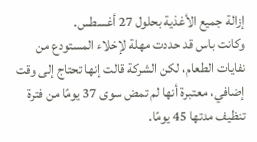إزالة جميع الأغذية بحلول 27 أغسطس.
وكانت باس قد حددت مهلة لإخلاء المستودع من نفايات الطعام، لكن الشركة قالت إنها تحتاج إلى وقت إضافي، معتبرة أنها لم تمض سوى 37 يومًا من فترة تنظيف مدتها 45 يومًا.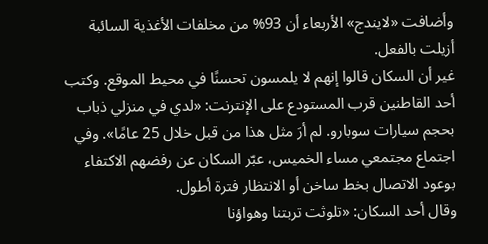وأضافت «لايندج» الأربعاء أن 93% من مخلفات الأغذية السائبة أزيلت بالفعل.
غير أن السكان قالوا إنهم لا يلمسون تحسنًا في محيط الموقع. وكتب أحد القاطنين قرب المستودع على الإنترنت: «لدي في منزلي ذباب بحجم سيارات سوبارو. لم أرَ مثل هذا من قبل خلال 25 عامًا». وفي اجتماع مجتمعي مساء الخميس، عبّر السكان عن رفضهم الاكتفاء بوعود الاتصال بخط ساخن أو الانتظار فترة أطول.
وقال أحد السكان: «تلوثت تربتنا وهواؤنا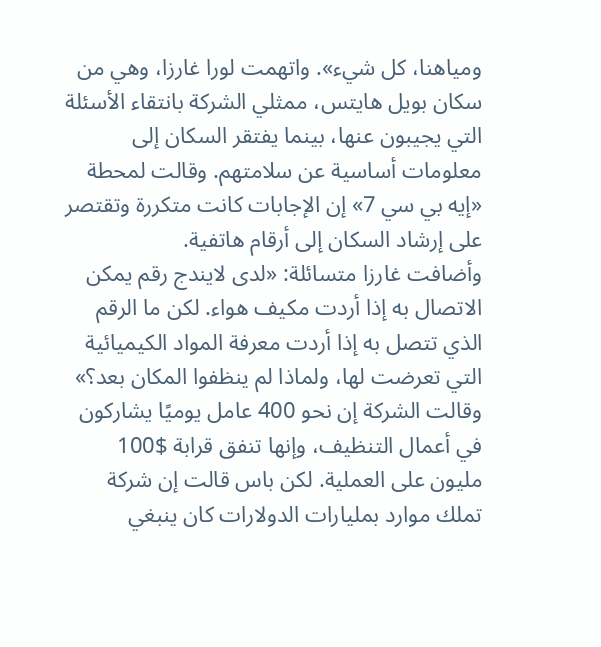ومياهنا، كل شيء». واتهمت لورا غارزا، وهي من سكان بويل هايتس، ممثلي الشركة بانتقاء الأسئلة التي يجيبون عنها، بينما يفتقر السكان إلى معلومات أساسية عن سلامتهم. وقالت لمحطة «إيه بي سي 7» إن الإجابات كانت متكررة وتقتصر على إرشاد السكان إلى أرقام هاتفية.
وأضافت غارزا متسائلة: «لدى لايندج رقم يمكن الاتصال به إذا أردت مكيف هواء. لكن ما الرقم الذي تتصل به إذا أردت معرفة المواد الكيميائية التي تعرضت لها، ولماذا لم ينظفوا المكان بعد؟»
وقالت الشركة إن نحو 400 عامل يوميًا يشاركون في أعمال التنظيف، وإنها تنفق قرابة $100 مليون على العملية. لكن باس قالت إن شركة تملك موارد بمليارات الدولارات كان ينبغي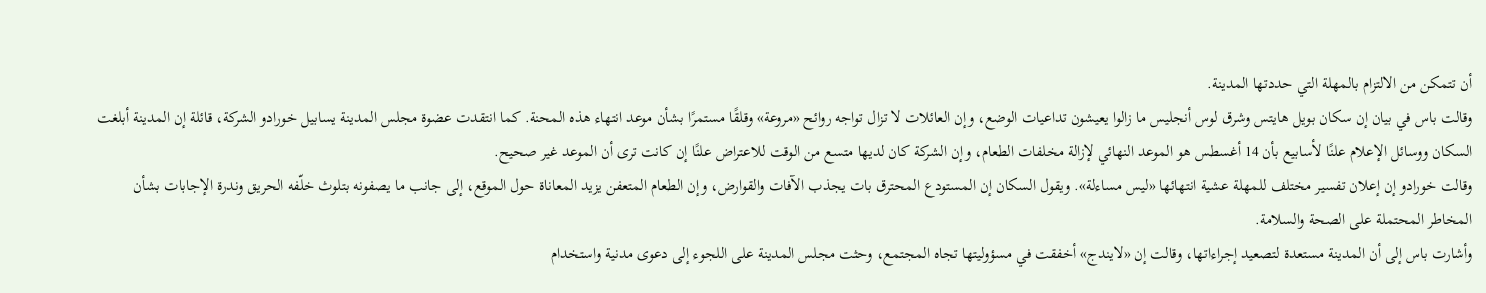أن تتمكن من الالتزام بالمهلة التي حددتها المدينة.
وقالت باس في بيان إن سكان بويل هايتس وشرق لوس أنجليس ما زالوا يعيشون تداعيات الوضع، وإن العائلات لا تزال تواجه روائح «مروعة» وقلقًا مستمرًا بشأن موعد انتهاء هذه المحنة. كما انتقدت عضوة مجلس المدينة يسابيل خورادو الشركة، قائلة إن المدينة أبلغت السكان ووسائل الإعلام علنًا لأسابيع بأن 14 أغسطس هو الموعد النهائي لإزالة مخلفات الطعام، وإن الشركة كان لديها متسع من الوقت للاعتراض علنًا إن كانت ترى أن الموعد غير صحيح.
وقالت خورادو إن إعلان تفسير مختلف للمهلة عشية انتهائها «ليس مساءلة». ويقول السكان إن المستودع المحترق بات يجذب الآفات والقوارض، وإن الطعام المتعفن يزيد المعاناة حول الموقع، إلى جانب ما يصفونه بتلوث خلّفه الحريق وندرة الإجابات بشأن المخاطر المحتملة على الصحة والسلامة.
وأشارت باس إلى أن المدينة مستعدة لتصعيد إجراءاتها، وقالت إن «لايندج» أخفقت في مسؤوليتها تجاه المجتمع، وحثت مجلس المدينة على اللجوء إلى دعوى مدنية واستخدام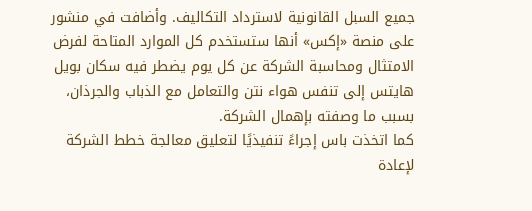جميع السبل القانونية لاسترداد التكاليف. وأضافت في منشور على منصة «إكس» أنها ستستخدم كل الموارد المتاحة لفرض الامتثال ومحاسبة الشركة عن كل يوم يضطر فيه سكان بويل هايتس إلى تنفس هواء نتن والتعامل مع الذباب والجرذان، بسبب ما وصفته بإهمال الشركة.
كما اتخذت باس إجراءً تنفيذيًا لتعليق معالجة خطط الشركة لإعادة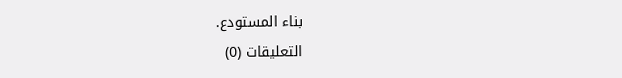بناء المستودع.
التعليقات (0)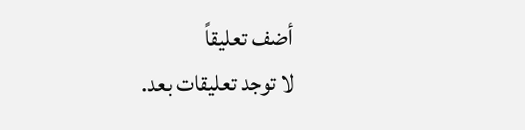أضف تعليقاً
لا توجد تعليقات بعد.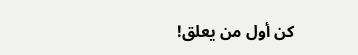كن أول من يعلق!